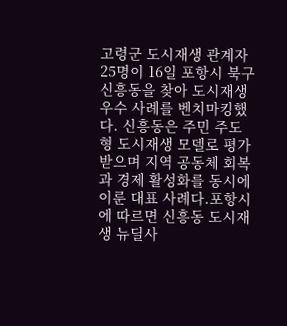고령군 도시재생 관계자 25명이 16일 포항시 북구 신흥동을 찾아 도시재생 우수 사례를 벤치마킹했다. 신흥동은 주민 주도형 도시재생 모델로 평가받으며 지역 공동체 회복과 경제 활성화를 동시에 이룬 대표 사례다.포항시에 따르면 신흥동 도시재생 뉴딜사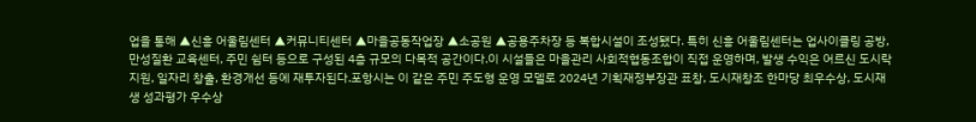업을 통해 ▲신흥 어울림센터 ▲커뮤니티센터 ▲마을공동작업장 ▲소공원 ▲공용주차장 등 복합시설이 조성됐다. 특히 신흥 어울림센터는 업사이클링 공방, 만성질환 교육센터, 주민 쉼터 등으로 구성된 4층 규모의 다목적 공간이다.이 시설들은 마을관리 사회적협동조합이 직접 운영하며, 발생 수익은 어르신 도시락 지원, 일자리 창출, 환경개선 등에 재투자된다.포항시는 이 같은 주민 주도형 운영 모델로 2024년 기획재정부장관 표창, 도시재창조 한마당 최우수상, 도시재생 성과평가 우수상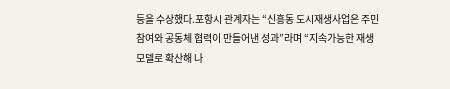등을 수상했다.포항시 관계자는 “신흥동 도시재생사업은 주민 참여와 공동체 협력이 만들어낸 성과”라며 “지속가능한 재생 모델로 확산해 나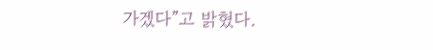가겠다”고 밝혔다.